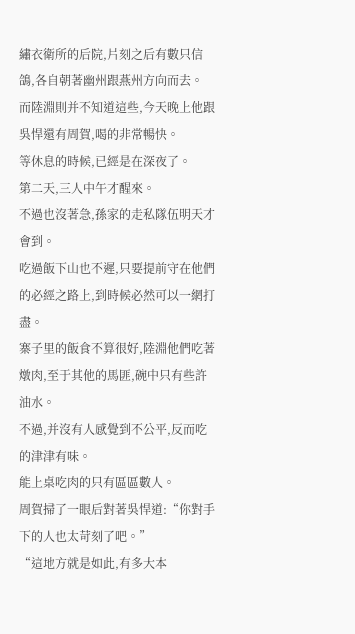繡衣衛所的后院,片刻之后有數只信鴿,各自朝著幽州跟燕州方向而去。
而陸淵則并不知道這些,今天晚上他跟吳悍還有周賀,喝的非常暢快。
等休息的時候,已經是在深夜了。
第二天,三人中午才醒來。
不過也沒著急,孫家的走私隊伍明天才會到。
吃過飯下山也不遲,只要提前守在他們的必經之路上,到時候必然可以一網打盡。
寨子里的飯食不算很好,陸淵他們吃著燉肉,至于其他的馬匪,碗中只有些許油水。
不過,并沒有人感覺到不公平,反而吃的津津有味。
能上桌吃肉的只有區區數人。
周賀掃了一眼后對著吳悍道:“你對手下的人也太苛刻了吧。”
“這地方就是如此,有多大本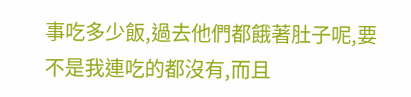事吃多少飯,過去他們都餓著肚子呢,要不是我連吃的都沒有,而且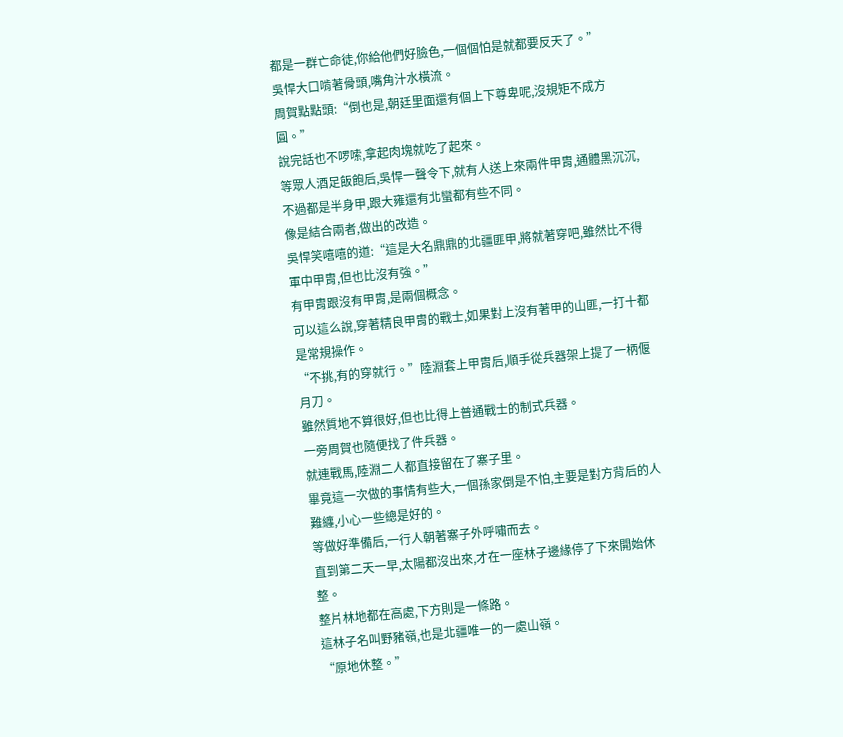都是一群亡命徒,你給他們好臉色,一個個怕是就都要反天了。”
吳悍大口啃著骨頭,嘴角汁水橫流。
周賀點點頭:“倒也是,朝廷里面還有個上下尊卑呢,沒規矩不成方圓。”
說完話也不啰嗦,拿起肉塊就吃了起來。
等眾人酒足飯飽后,吳悍一聲令下,就有人送上來兩件甲胄,通體黑沉沉,不過都是半身甲,跟大雍還有北蠻都有些不同。
像是結合兩者,做出的改造。
吳悍笑嘻嘻的道:“這是大名鼎鼎的北疆匪甲,將就著穿吧,雖然比不得軍中甲胄,但也比沒有強。”
有甲胄跟沒有甲胄,是兩個概念。
可以這么說,穿著精良甲胄的戰士,如果對上沒有著甲的山匪,一打十都是常規操作。
“不挑,有的穿就行。”陸淵套上甲胄后,順手從兵器架上提了一柄偃月刀。
雖然質地不算很好,但也比得上普通戰士的制式兵器。
一旁周賀也隨便找了件兵器。
就連戰馬,陸淵二人都直接留在了寨子里。
畢竟這一次做的事情有些大,一個孫家倒是不怕,主要是對方背后的人難纏,小心一些總是好的。
等做好準備后,一行人朝著寨子外呼嘯而去。
直到第二天一早,太陽都沒出來,才在一座林子邊緣停了下來開始休整。
整片林地都在高處,下方則是一條路。
這林子名叫野豬嶺,也是北疆唯一的一處山嶺。
“原地休整。”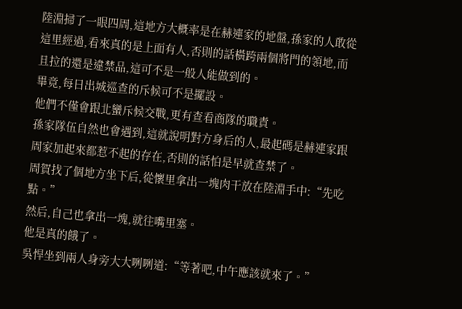陸淵掃了一眼四周,這地方大概率是在赫連家的地盤,孫家的人敢從這里經過,看來真的是上面有人,否則的話橫跨兩個將門的領地,而且拉的還是違禁品,這可不是一般人能做到的。
畢竟,每日出城巡查的斥候可不是擺設。
他們不僅會跟北蠻斥候交戰,更有查看商隊的職責。
孫家隊伍自然也會遇到,這就說明對方身后的人,最起碼是赫連家跟周家加起來都惹不起的存在,否則的話怕是早就查禁了。
周賀找了個地方坐下后,從懷里拿出一塊肉干放在陸淵手中:“先吃點。”
然后,自己也拿出一塊,就往嘴里塞。
他是真的餓了。
吳悍坐到兩人身旁大大咧咧道:“等著吧,中午應該就來了。”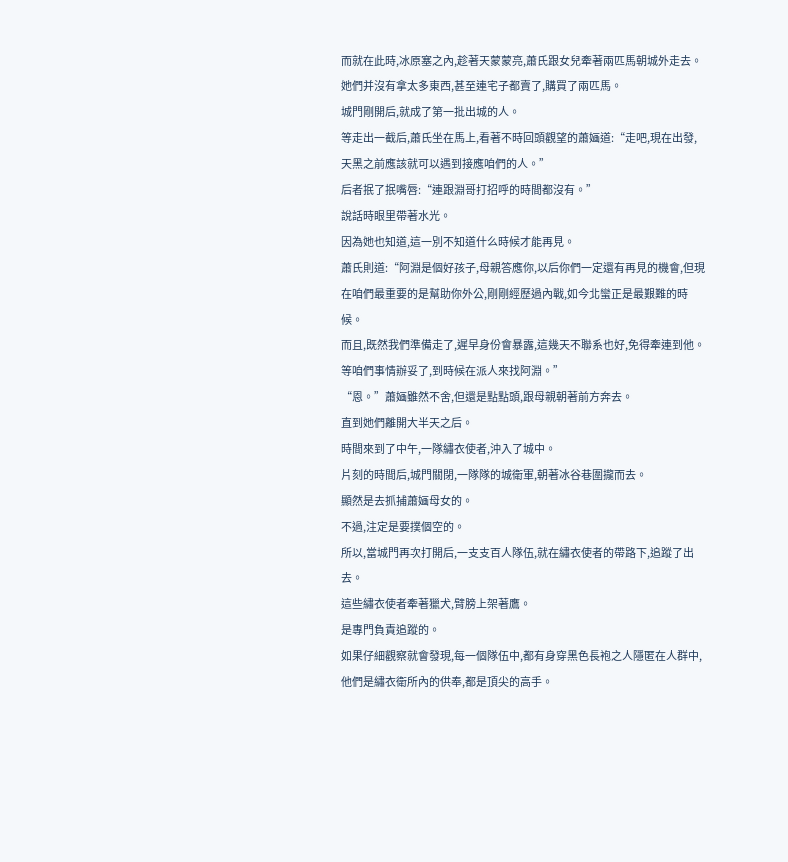而就在此時,冰原塞之內,趁著天蒙蒙亮,蕭氏跟女兒牽著兩匹馬朝城外走去。
她們并沒有拿太多東西,甚至連宅子都賣了,購買了兩匹馬。
城門剛開后,就成了第一批出城的人。
等走出一截后,蕭氏坐在馬上,看著不時回頭觀望的蕭婳道:“走吧,現在出發,天黑之前應該就可以遇到接應咱們的人。”
后者抿了抿嘴唇:“連跟淵哥打招呼的時間都沒有。”
說話時眼里帶著水光。
因為她也知道,這一別不知道什么時候才能再見。
蕭氏則道:“阿淵是個好孩子,母親答應你,以后你們一定還有再見的機會,但現在咱們最重要的是幫助你外公,剛剛經歷過內戰,如今北蠻正是最艱難的時候。
而且,既然我們準備走了,遲早身份會暴露,這幾天不聯系也好,免得牽連到他。
等咱們事情辦妥了,到時候在派人來找阿淵。”
“恩。”蕭婳雖然不舍,但還是點點頭,跟母親朝著前方奔去。
直到她們離開大半天之后。
時間來到了中午,一隊繡衣使者,沖入了城中。
片刻的時間后,城門關閉,一隊隊的城衛軍,朝著冰谷巷圍攏而去。
顯然是去抓捕蕭婳母女的。
不過,注定是要撲個空的。
所以,當城門再次打開后,一支支百人隊伍,就在繡衣使者的帶路下,追蹤了出去。
這些繡衣使者牽著獵犬,臂膀上架著鷹。
是專門負責追蹤的。
如果仔細觀察就會發現,每一個隊伍中,都有身穿黑色長袍之人隱匿在人群中,他們是繡衣衛所內的供奉,都是頂尖的高手。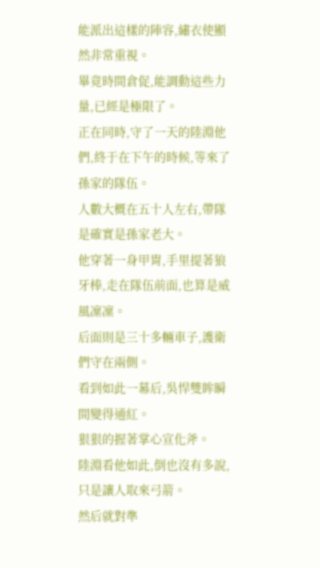能派出這樣的陣容,繡衣使顯然非常重視。
畢竟時間倉促,能調動這些力量,已經是極限了。
正在同時,守了一天的陸淵他們,終于在下午的時候,等來了孫家的隊伍。
人數大概在五十人左右,帶隊是確實是孫家老大。
他穿著一身甲胄,手里提著狼牙棒,走在隊伍前面,也算是威風凜凜。
后面則是三十多輛車子,護衛們守在兩側。
看到如此一幕后,吳悍雙眸瞬間變得通紅。
狠狠的握著掌心宣化斧。
陸淵看他如此,倒也沒有多說,只是讓人取來弓箭。
然后就對準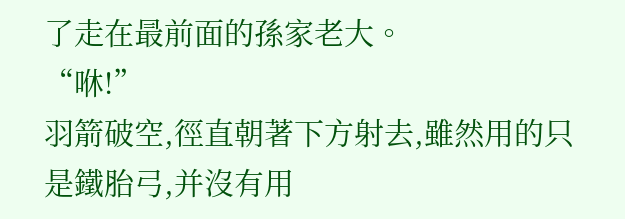了走在最前面的孫家老大。
“咻!”
羽箭破空,徑直朝著下方射去,雖然用的只是鐵胎弓,并沒有用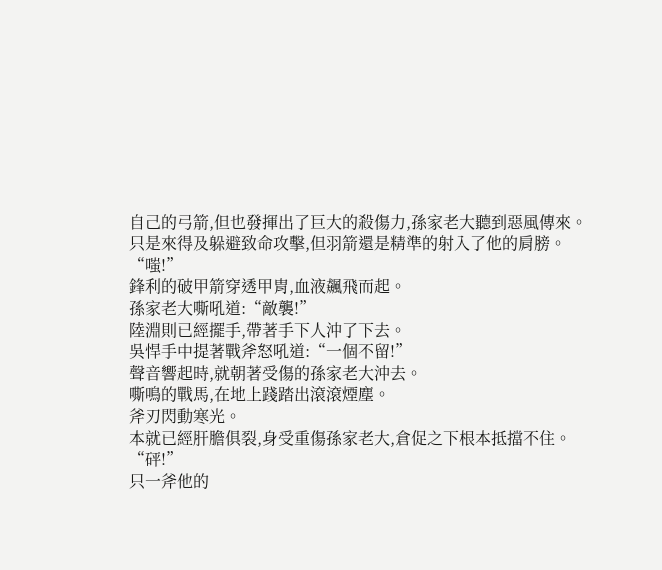自己的弓箭,但也發揮出了巨大的殺傷力,孫家老大聽到惡風傳來。
只是來得及躲避致命攻擊,但羽箭還是精準的射入了他的肩膀。
“嗤!”
鋒利的破甲箭穿透甲胄,血液飆飛而起。
孫家老大嘶吼道:“敵襲!”
陸淵則已經擺手,帶著手下人沖了下去。
吳悍手中提著戰斧怒吼道:“一個不留!”
聲音響起時,就朝著受傷的孫家老大沖去。
嘶鳴的戰馬,在地上踐踏出滾滾煙塵。
斧刃閃動寒光。
本就已經肝膽俱裂,身受重傷孫家老大,倉促之下根本抵擋不住。
“砰!”
只一斧他的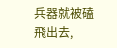兵器就被磕飛出去,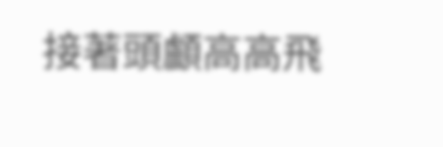接著頭顱高高飛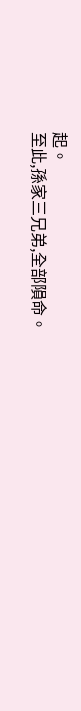起。
至此,孫家三兄弟,全部隕命。